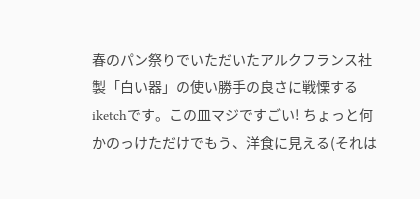春のパン祭りでいただいたアルクフランス社製「白い器」の使い勝手の良さに戦慄するiketchです。この皿マジですごい! ちょっと何かのっけただけでもう、洋食に見える(それは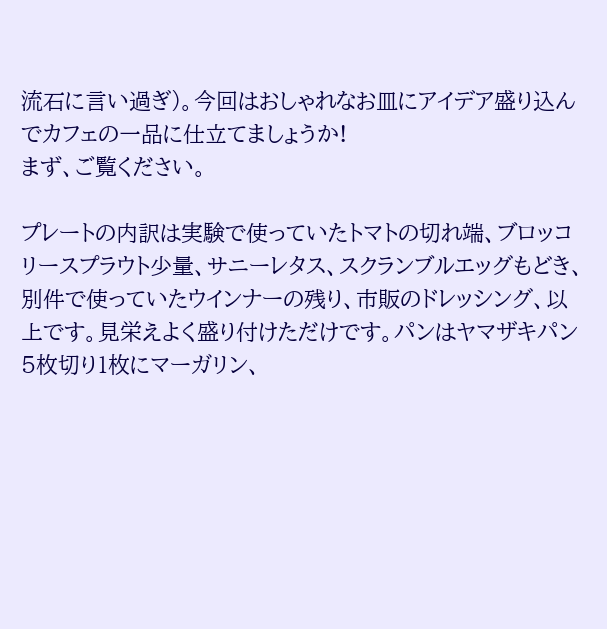流石に言い過ぎ)。今回はおしゃれなお皿にアイデア盛り込んでカフェの一品に仕立てましょうか!
まず、ご覧ください。

プレートの内訳は実験で使っていたトマトの切れ端、ブロッコリースプラウト少量、サニーレタス、スクランブルエッグもどき、別件で使っていたウインナーの残り、市販のドレッシング、以上です。見栄えよく盛り付けただけです。パンはヤマザキパン5枚切り1枚にマーガリン、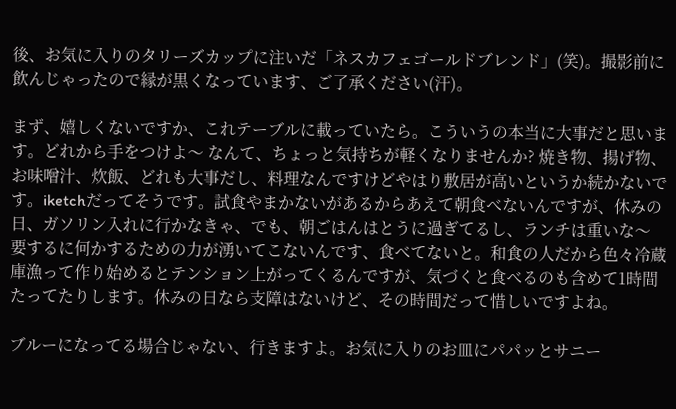後、お気に入りのタリーズカップに注いだ「ネスカフェゴールドブレンド」(笑)。撮影前に飲んじゃったので縁が黒くなっています、ご了承ください(汗)。

まず、嬉しくないですか、これテーブルに載っていたら。こういうの本当に大事だと思います。どれから手をつけよ〜 なんて、ちょっと気持ちが軽くなりませんか? 焼き物、揚げ物、お味噌汁、炊飯、どれも大事だし、料理なんですけどやはり敷居が高いというか続かないです。iketchだってそうです。試食やまかないがあるからあえて朝食べないんですが、休みの日、ガソリン入れに行かなきゃ、でも、朝ごはんはとうに過ぎてるし、ランチは重いな〜 要するに何かするための力が湧いてこないんです、食べてないと。和食の人だから色々冷蔵庫漁って作り始めるとテンション上がってくるんですが、気づくと食べるのも含めて1時間たってたりします。休みの日なら支障はないけど、その時間だって惜しいですよね。

ブルーになってる場合じゃない、行きますよ。お気に入りのお皿にパパッとサニー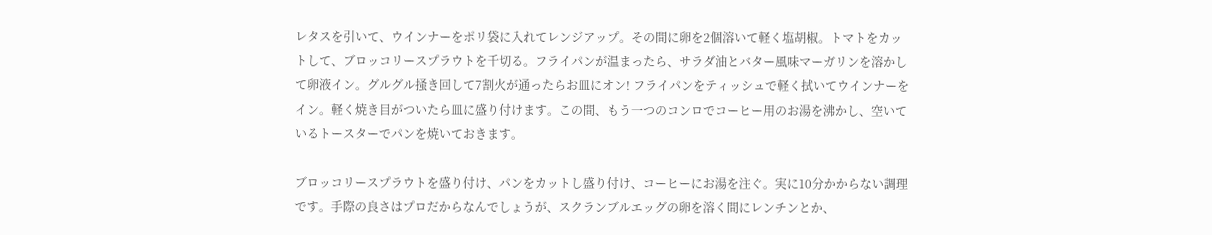レタスを引いて、ウインナーをポリ袋に入れてレンジアップ。その間に卵を2個溶いて軽く塩胡椒。トマトをカットして、ブロッコリースプラウトを千切る。フライパンが温まったら、サラダ油とバター風味マーガリンを溶かして卵液イン。グルグル掻き回して7割火が通ったらお皿にオン! フライパンをティッシュで軽く拭いてウインナーをイン。軽く焼き目がついたら皿に盛り付けます。この間、もう一つのコンロでコーヒー用のお湯を沸かし、空いているトースターでパンを焼いておきます。

ブロッコリースプラウトを盛り付け、パンをカットし盛り付け、コーヒーにお湯を注ぐ。実に10分かからない調理です。手際の良さはプロだからなんでしょうが、スクランブルエッグの卵を溶く間にレンチンとか、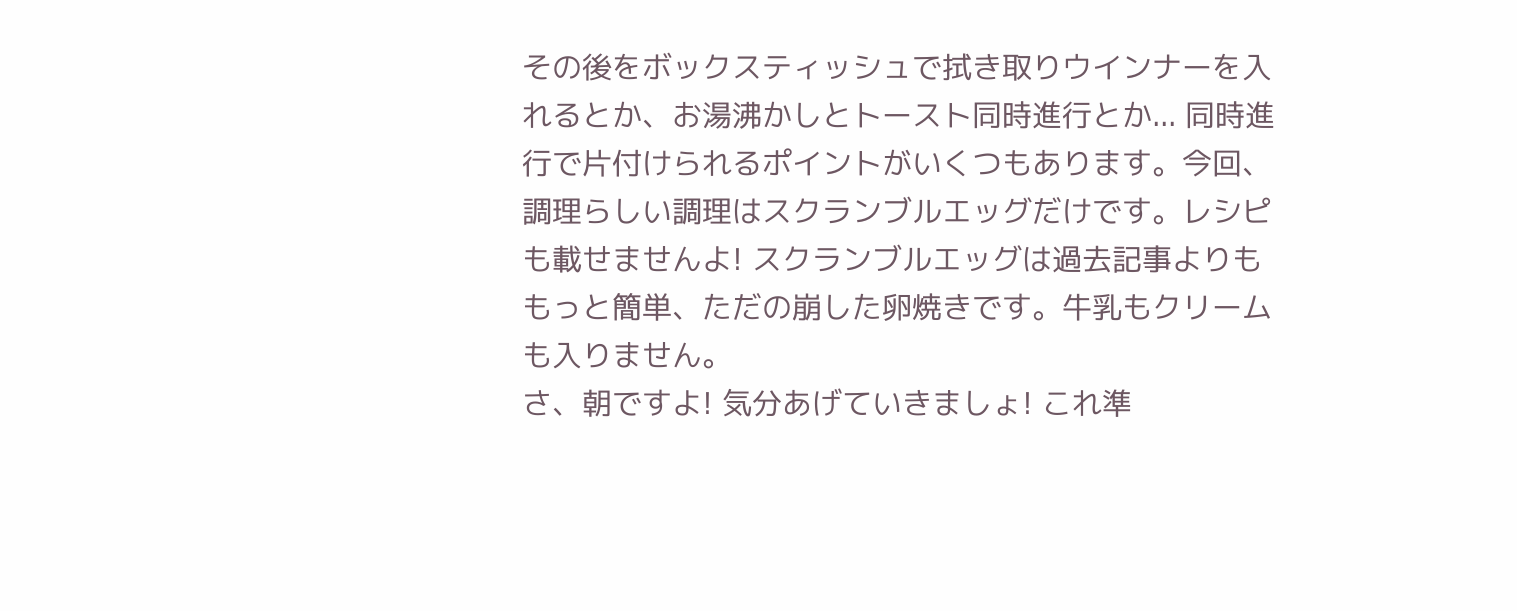その後をボックスティッシュで拭き取りウインナーを入れるとか、お湯沸かしとトースト同時進行とか... 同時進行で片付けられるポイントがいくつもあります。今回、調理らしい調理はスクランブルエッグだけです。レシピも載せませんよ! スクランブルエッグは過去記事よりももっと簡単、ただの崩した卵焼きです。牛乳もクリームも入りません。
さ、朝ですよ! 気分あげていきましょ! これ準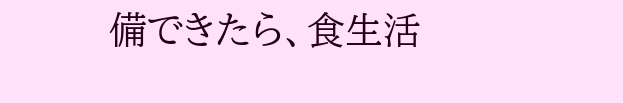備できたら、食生活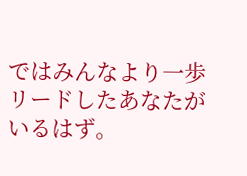ではみんなより一歩リードしたあなたがいるはず。